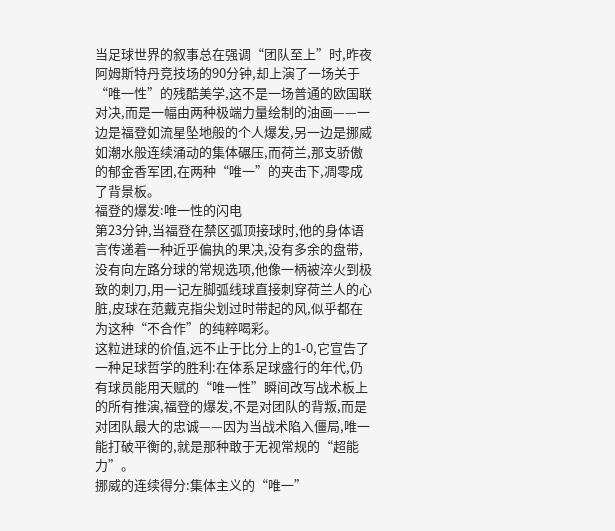当足球世界的叙事总在强调“团队至上”时,昨夜阿姆斯特丹竞技场的90分钟,却上演了一场关于“唯一性”的残酷美学,这不是一场普通的欧国联对决,而是一幅由两种极端力量绘制的油画——一边是福登如流星坠地般的个人爆发,另一边是挪威如潮水般连续涌动的集体碾压,而荷兰,那支骄傲的郁金香军团,在两种“唯一”的夹击下,凋零成了背景板。
福登的爆发:唯一性的闪电
第23分钟,当福登在禁区弧顶接球时,他的身体语言传递着一种近乎偏执的果决,没有多余的盘带,没有向左路分球的常规选项,他像一柄被淬火到极致的刺刀,用一记左脚弧线球直接刺穿荷兰人的心脏,皮球在范戴克指尖划过时带起的风,似乎都在为这种“不合作”的纯粹喝彩。
这粒进球的价值,远不止于比分上的1-0,它宣告了一种足球哲学的胜利:在体系足球盛行的年代,仍有球员能用天赋的“唯一性”瞬间改写战术板上的所有推演,福登的爆发,不是对团队的背叛,而是对团队最大的忠诚——因为当战术陷入僵局,唯一能打破平衡的,就是那种敢于无视常规的“超能力”。
挪威的连续得分:集体主义的“唯一”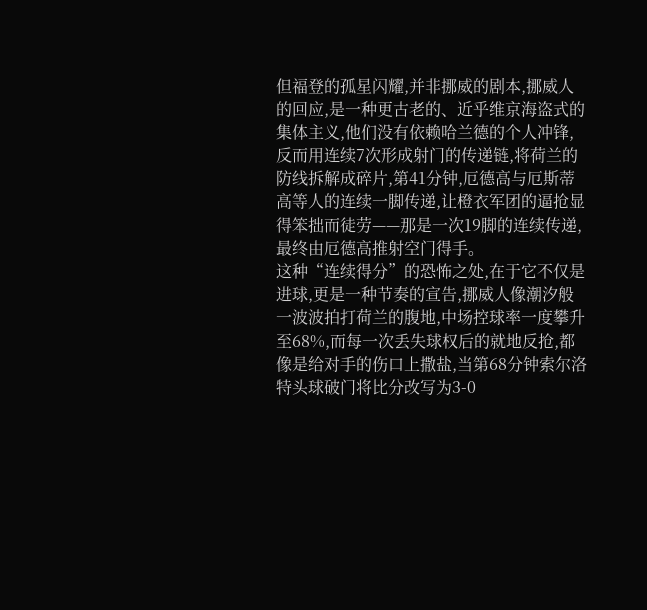但福登的孤星闪耀,并非挪威的剧本,挪威人的回应,是一种更古老的、近乎维京海盗式的集体主义,他们没有依赖哈兰德的个人冲锋,反而用连续7次形成射门的传递链,将荷兰的防线拆解成碎片,第41分钟,厄德高与厄斯蒂高等人的连续一脚传递,让橙衣军团的逼抢显得笨拙而徒劳——那是一次19脚的连续传递,最终由厄德高推射空门得手。
这种“连续得分”的恐怖之处,在于它不仅是进球,更是一种节奏的宣告,挪威人像潮汐般一波波拍打荷兰的腹地,中场控球率一度攀升至68%,而每一次丢失球权后的就地反抢,都像是给对手的伤口上撒盐,当第68分钟索尔洛特头球破门将比分改写为3-0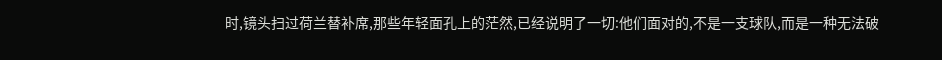时,镜头扫过荷兰替补席,那些年轻面孔上的茫然,已经说明了一切:他们面对的,不是一支球队,而是一种无法破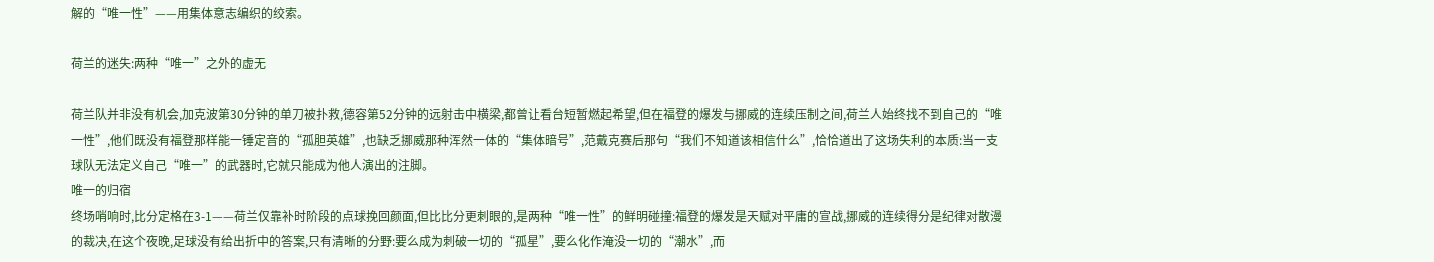解的“唯一性”——用集体意志编织的绞索。

荷兰的迷失:两种“唯一”之外的虚无

荷兰队并非没有机会,加克波第30分钟的单刀被扑救,德容第52分钟的远射击中横梁,都曾让看台短暂燃起希望,但在福登的爆发与挪威的连续压制之间,荷兰人始终找不到自己的“唯一性”,他们既没有福登那样能一锤定音的“孤胆英雄”,也缺乏挪威那种浑然一体的“集体暗号”,范戴克赛后那句“我们不知道该相信什么”,恰恰道出了这场失利的本质:当一支球队无法定义自己“唯一”的武器时,它就只能成为他人演出的注脚。
唯一的归宿
终场哨响时,比分定格在3-1——荷兰仅靠补时阶段的点球挽回颜面,但比比分更刺眼的,是两种“唯一性”的鲜明碰撞:福登的爆发是天赋对平庸的宣战,挪威的连续得分是纪律对散漫的裁决,在这个夜晚,足球没有给出折中的答案,只有清晰的分野:要么成为刺破一切的“孤星”,要么化作淹没一切的“潮水”,而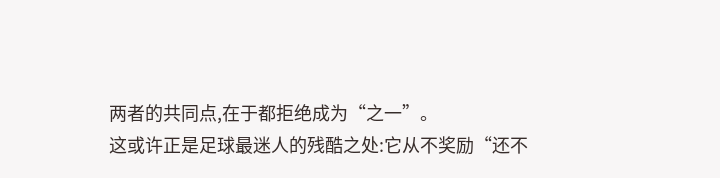两者的共同点,在于都拒绝成为“之一”。
这或许正是足球最迷人的残酷之处:它从不奖励“还不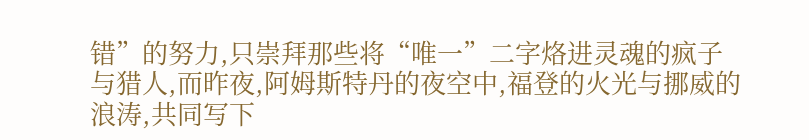错”的努力,只崇拜那些将“唯一”二字烙进灵魂的疯子与猎人,而昨夜,阿姆斯特丹的夜空中,福登的火光与挪威的浪涛,共同写下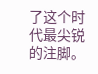了这个时代最尖锐的注脚。